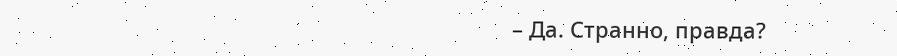– Да. Странно, правда?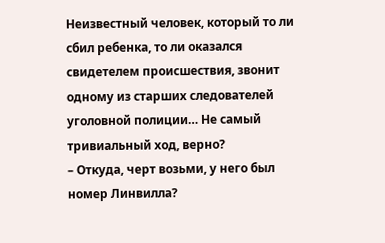Неизвестный человек, который то ли сбил ребенка, то ли оказался свидетелем происшествия, звонит одному из старших следователей уголовной полиции… Не самый тривиальный ход, верно?
– Откуда, черт возьми, у него был номер Линвилла?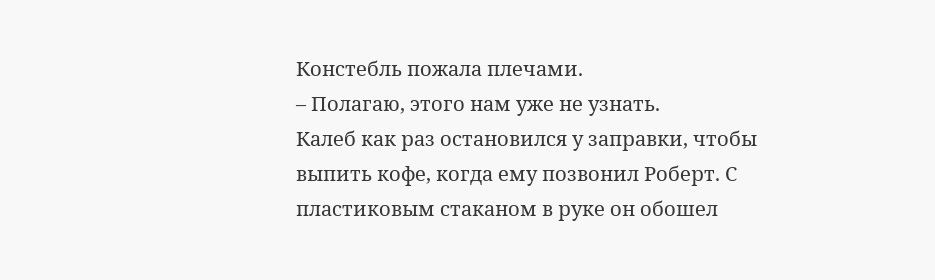Констебль пожала плечами.
– Полагаю, этого нам уже не узнать.
Калеб как раз остановился у заправки, чтобы выпить кофе, когда ему позвонил Роберт. С пластиковым стаканом в руке он обошел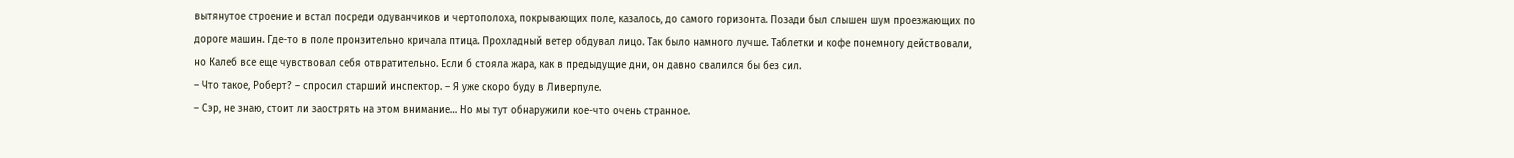вытянутое строение и встал посреди одуванчиков и чертополоха, покрывающих поле, казалось, до самого горизонта. Позади был слышен шум проезжающих по дороге машин. Где-то в поле пронзительно кричала птица. Прохладный ветер обдувал лицо. Так было намного лучше. Таблетки и кофе понемногу действовали, но Калеб все еще чувствовал себя отвратительно. Если б стояла жара, как в предыдущие дни, он давно свалился бы без сил.
– Что такое, Роберт? – спросил старший инспектор. – Я уже скоро буду в Ливерпуле.
– Сэр, не знаю, стоит ли заострять на этом внимание… Но мы тут обнаружили кое-что очень странное.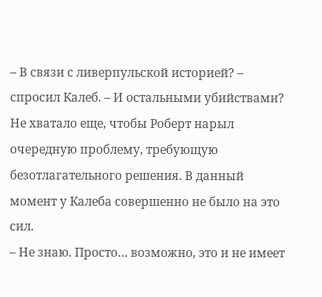– В связи с ливерпульской историей? – спросил Калеб. – И остальными убийствами?
Не хватало еще, чтобы Роберт нарыл очередную проблему, требующую безотлагательного решения. В данный момент у Калеба совершенно не было на это сил.
– Не знаю. Просто… возможно, это и не имеет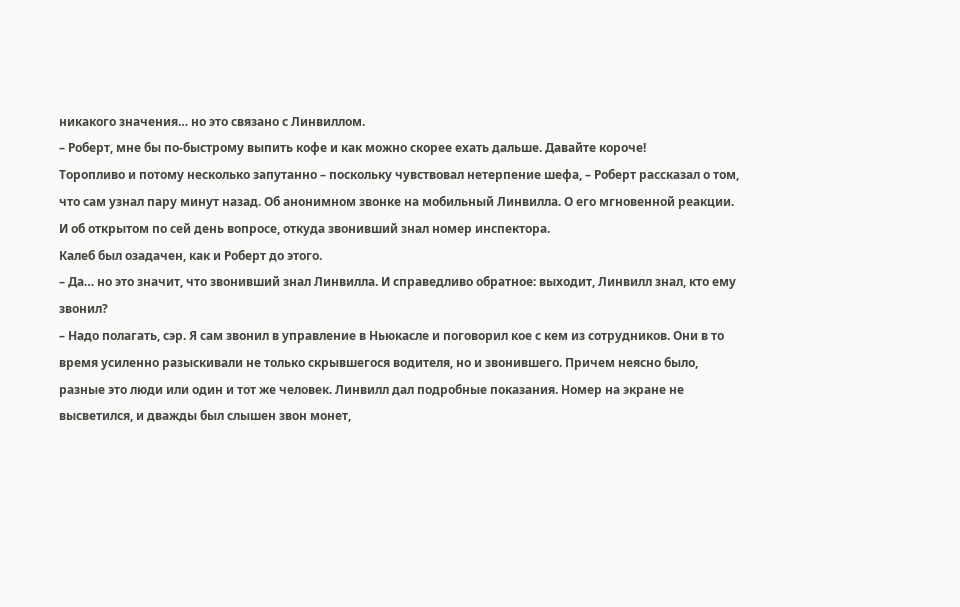никакого значения… но это связано с Линвиллом.
– Роберт, мне бы по-быстрому выпить кофе и как можно скорее ехать дальше. Давайте короче!
Торопливо и потому несколько запутанно – поскольку чувствовал нетерпение шефа, – Роберт рассказал о том, что сам узнал пару минут назад. Об анонимном звонке на мобильный Линвилла. О его мгновенной реакции. И об открытом по сей день вопросе, откуда звонивший знал номер инспектора.
Калеб был озадачен, как и Роберт до этого.
– Да… но это значит, что звонивший знал Линвилла. И справедливо обратное: выходит, Линвилл знал, кто ему звонил?
– Надо полагать, сэр. Я сам звонил в управление в Ньюкасле и поговорил кое с кем из сотрудников. Они в то время усиленно разыскивали не только скрывшегося водителя, но и звонившего. Причем неясно было, разные это люди или один и тот же человек. Линвилл дал подробные показания. Номер на экране не высветился, и дважды был слышен звон монет,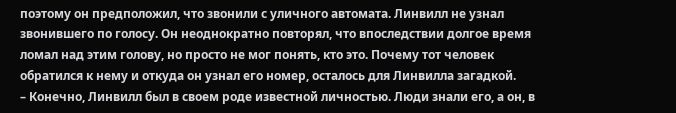поэтому он предположил, что звонили с уличного автомата. Линвилл не узнал звонившего по голосу. Он неоднократно повторял, что впоследствии долгое время ломал над этим голову, но просто не мог понять, кто это. Почему тот человек обратился к нему и откуда он узнал его номер, осталось для Линвилла загадкой.
– Конечно, Линвилл был в своем роде известной личностью. Люди знали его, а он, в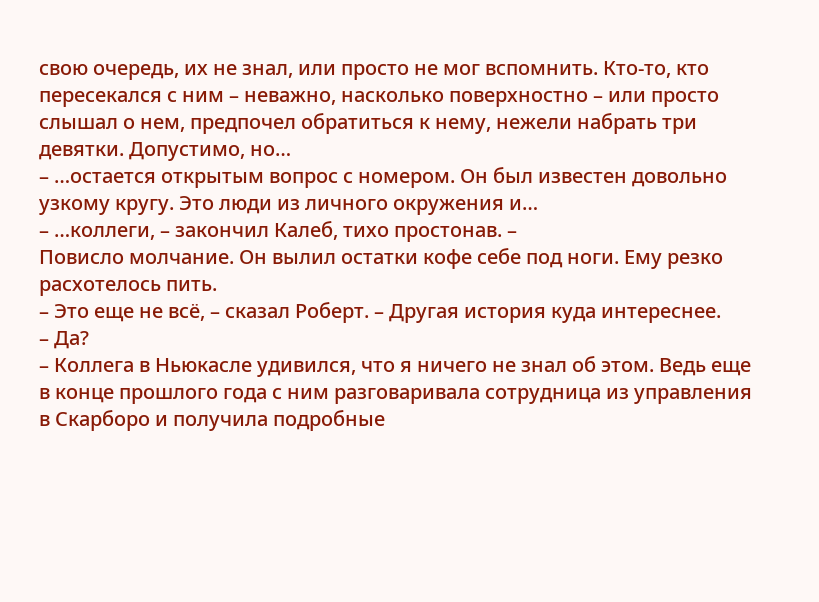свою очередь, их не знал, или просто не мог вспомнить. Кто-то, кто пересекался с ним – неважно, насколько поверхностно – или просто слышал о нем, предпочел обратиться к нему, нежели набрать три девятки. Допустимо, но…
– …остается открытым вопрос с номером. Он был известен довольно узкому кругу. Это люди из личного окружения и…
– …коллеги, – закончил Калеб, тихо простонав. –
Повисло молчание. Он вылил остатки кофе себе под ноги. Ему резко расхотелось пить.
– Это еще не всё, – сказал Роберт. – Другая история куда интереснее.
– Да?
– Коллега в Ньюкасле удивился, что я ничего не знал об этом. Ведь еще в конце прошлого года с ним разговаривала сотрудница из управления в Скарборо и получила подробные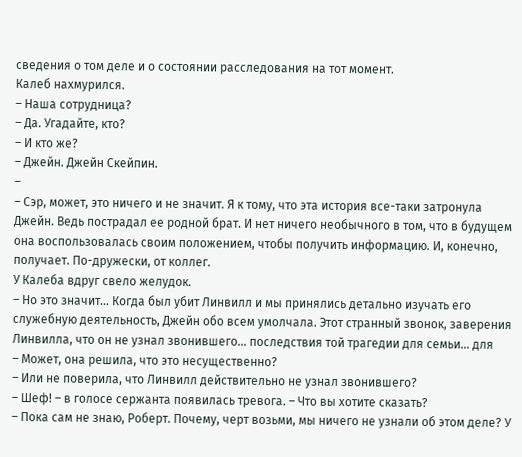сведения о том деле и о состоянии расследования на тот момент.
Калеб нахмурился.
– Наша сотрудница?
– Да. Угадайте, кто?
– И кто же?
– Джейн. Джейн Скейпин.
–
– Сэр, может, это ничего и не значит. Я к тому, что эта история все-таки затронула Джейн. Ведь пострадал ее родной брат. И нет ничего необычного в том, что в будущем она воспользовалась своим положением, чтобы получить информацию. И, конечно, получает. По-дружески, от коллег.
У Калеба вдруг свело желудок.
– Но это значит… Когда был убит Линвилл и мы принялись детально изучать его служебную деятельность, Джейн обо всем умолчала. Этот странный звонок, заверения Линвилла, что он не узнал звонившего… последствия той трагедии для семьи… для
– Может, она решила, что это несущественно?
– Или не поверила, что Линвилл действительно не узнал звонившего?
– Шеф! – в голосе сержанта появилась тревога. – Что вы хотите сказать?
– Пока сам не знаю, Роберт. Почему, черт возьми, мы ничего не узнали об этом деле? У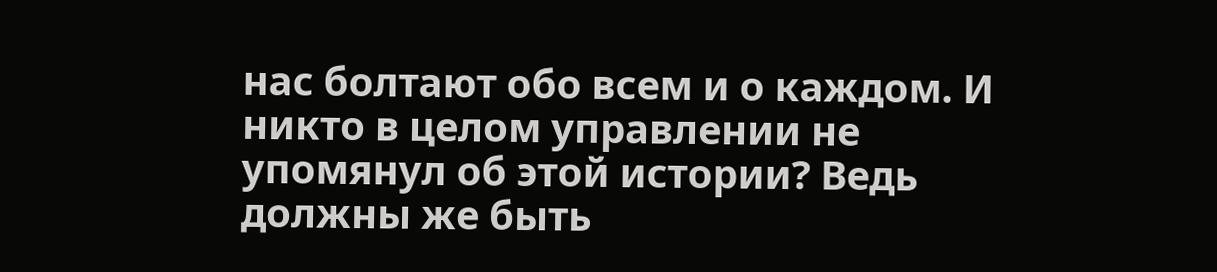нас болтают обо всем и о каждом. И никто в целом управлении не упомянул об этой истории? Ведь должны же быть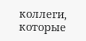коллеги, которые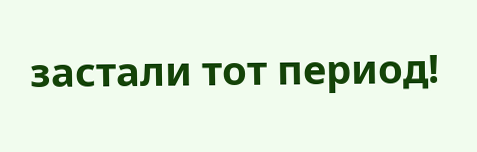застали тот период!